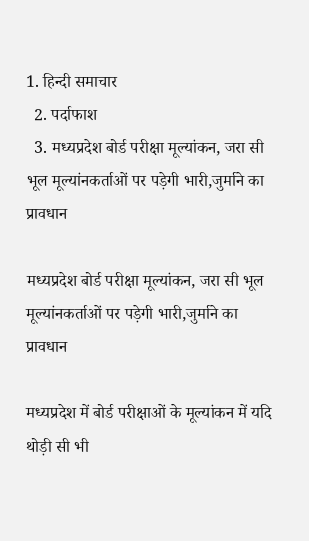1. हिन्दी समाचार
  2. पर्दाफाश
  3. मध्यप्रदेश बोर्ड परीक्षा मूल्यांकन, जरा सी भूल मूल्यांनकर्ताओं पर पड़ेगी भारी,जुर्माने का प्रावधान

मध्यप्रदेश बोर्ड परीक्षा मूल्यांकन, जरा सी भूल मूल्यांनकर्ताओं पर पड़ेगी भारी,जुर्माने का प्रावधान

मध्यप्रदेश में बोर्ड परीक्षाओं के मूल्यांकन में यदि थोड़ी सी भी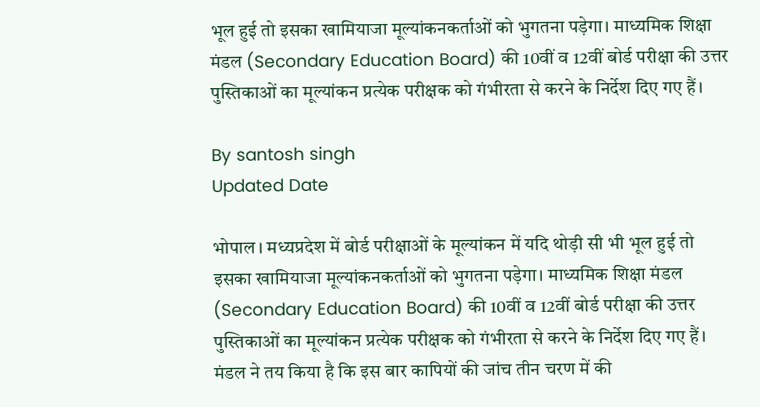भूल हुई तो इसका खामियाजा मूल्यांकनकर्ताओं को भुगतना पड़ेगा। माध्यमिक शिक्षा मंडल (Secondary Education Board) की 10वीं व 12वीं बोर्ड परीक्षा की उत्तर पुस्तिकाओं का मूल्यांकन प्रत्येक परीक्षक को गंभीरता से करने के निर्देश दिए गए हैं।

By santosh singh
Updated Date

भोपाल। मध्यप्रदेश में बोर्ड परीक्षाओं के मूल्यांकन में यदि थोड़ी सी भी भूल हुई तो इसका खामियाजा मूल्यांकनकर्ताओं को भुगतना पड़ेगा। माध्यमिक शिक्षा मंडल (Secondary Education Board) की 10वीं व 12वीं बोर्ड परीक्षा की उत्तर पुस्तिकाओं का मूल्यांकन प्रत्येक परीक्षक को गंभीरता से करने के निर्देश दिए गए हैं। मंडल ने तय किया है कि इस बार कापियों की जांच तीन चरण में की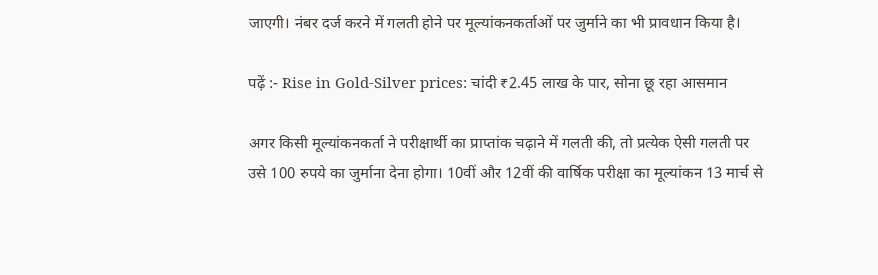जाएगी। नंबर दर्ज करने में गलती होने पर मूल्यांकनकर्ताओं पर जुर्माने का भी प्रावधान किया है।

पढ़ें :- Rise in Gold-Silver prices: चांदी ₹2.45 लाख के पार, सोना छू रहा आसमान

अगर किसी मूल्यांकनकर्ता ने परीक्षार्थी का प्राप्तांक चढ़ाने में गलती की, तो प्रत्येक ऐसी गलती पर उसे 100 रुपये का जुर्माना देना होगा। 10वीं और 12वीं की वार्षिक परीक्षा का मूल्यांकन 13 मार्च से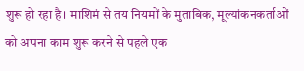शुरू हो रहा है। माशिमं से तय नियमों के मुताबिक, मूल्यांकनकर्ताओं को अपना काम शुरू करने से पहले एक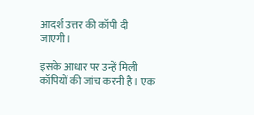आदर्श उत्तर की कॉपी दी जाएगी।

इसके आधार पर उन्हें मिली कॉपियों की जांच करनी है। एक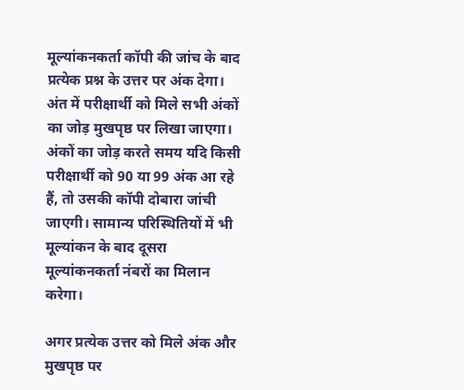मूल्यांकनकर्ता कॉपी की जांच के बाद प्रत्येक प्रश्न के उत्तर पर अंक देगा। अंत में परीक्षार्थी को मिले सभी अंकों का जोड़ मुखपृष्ठ पर लिखा जाएगा। अंकों का जोड़ करते समय यदि किसी परीक्षार्थी को 90 या 99 अंक आ रहे हैं, तो उसकी कॉपी दोबारा जांची जाएगी। सामान्य परिस्थितियों में भी मूल्यांकन के बाद दूसरा मूल्यांकनकर्ता नंबरों का मिलान करेगा।

अगर प्रत्येक उत्तर को मिले अंक और मुखपृष्ठ पर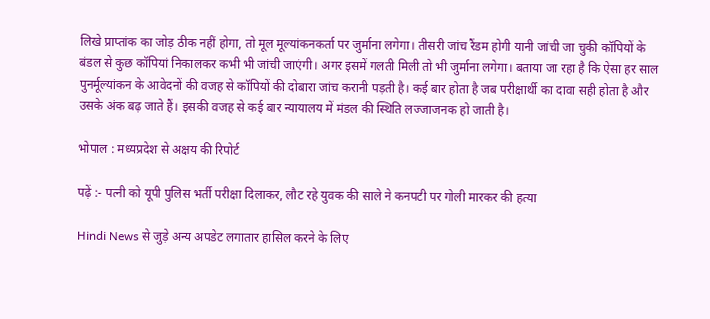लिखे प्राप्तांक का जोड़ ठीक नहीं होगा, तो मूल मूल्यांकनकर्ता पर जुर्माना लगेगा। तीसरी जांच रैंडम होगी यानी जांची जा चुकी कॉपियों के बंडल से कुछ कॉपियां निकालकर कभी भी जांची जाएंगी। अगर इसमें गलती मिली तो भी जुर्माना लगेगा। बताया जा रहा है कि ऐसा हर साल पुनर्मूल्यांकन के आवेदनों की वजह से कॉपियों की दोबारा जांच करानी पड़ती है। कई बार होता है जब परीक्षार्थी का दावा सही होता है और उसके अंक बढ़ जाते हैं। इसकी वजह से कई बार न्यायालय में मंडल की स्थिति लज्जाजनक हो जाती है।

भोपाल : मध्यप्रदेश से अक्षय की रिपोर्ट

पढ़ें :- पत्नी को यूपी पुलिस भर्ती परीक्षा दिलाकर, लौट रहे युवक की साले ने कनपटी पर गोली मारकर की हत्या

Hindi News से जुड़े अन्य अपडेट लगातार हासिल करने के लिए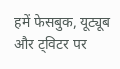हमें फेसबुक, यूट्यूब और ट्विटर पर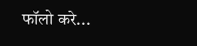फॉलो करे...